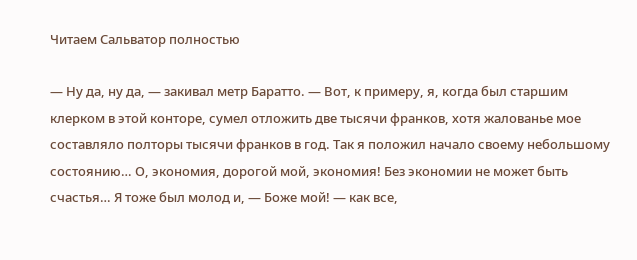Читаем Сальватор полностью

— Ну да, ну да, — закивал метр Баратто. — Вот, к примеру, я, когда был старшим клерком в этой конторе, сумел отложить две тысячи франков, хотя жалованье мое составляло полторы тысячи франков в год. Так я положил начало своему небольшому состоянию… О, экономия, дорогой мой, экономия! Без экономии не может быть счастья… Я тоже был молод и, — Боже мой! — как все,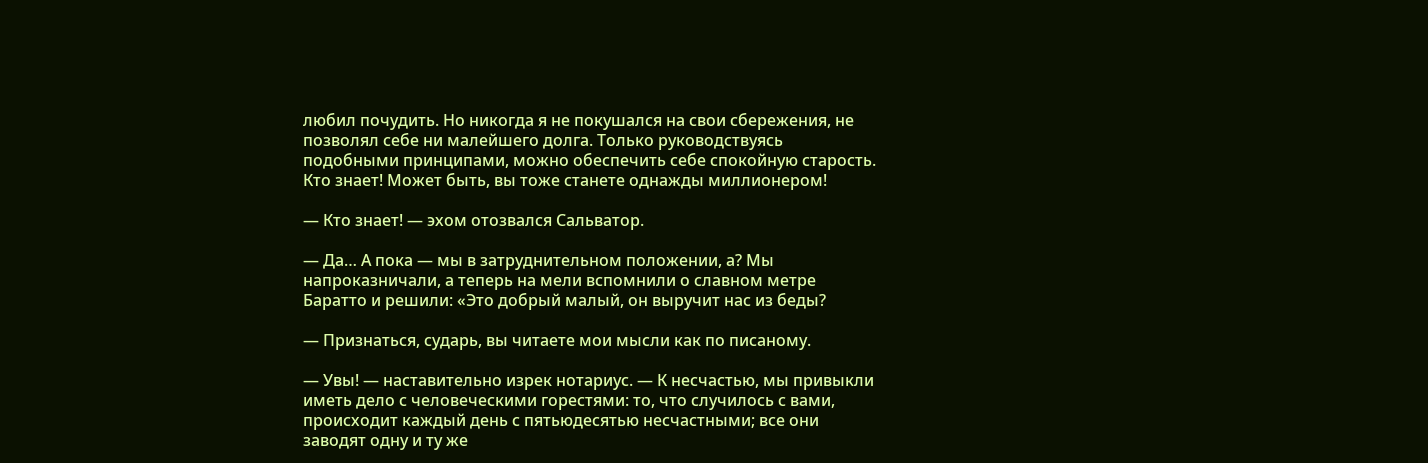любил почудить. Но никогда я не покушался на свои сбережения, не позволял себе ни малейшего долга. Только руководствуясь подобными принципами, можно обеспечить себе спокойную старость. Кто знает! Может быть, вы тоже станете однажды миллионером!

— Кто знает! — эхом отозвался Сальватор.

— Да… А пока — мы в затруднительном положении, а? Мы напроказничали, а теперь на мели вспомнили о славном метре Баратто и решили: «Это добрый малый, он выручит нас из беды?

— Признаться, сударь, вы читаете мои мысли как по писаному.

— Увы! — наставительно изрек нотариус. — К несчастью, мы привыкли иметь дело с человеческими горестями: то, что случилось с вами, происходит каждый день с пятьюдесятью несчастными; все они заводят одну и ту же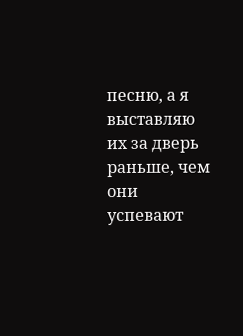песню, а я выставляю их за дверь раньше, чем они успевают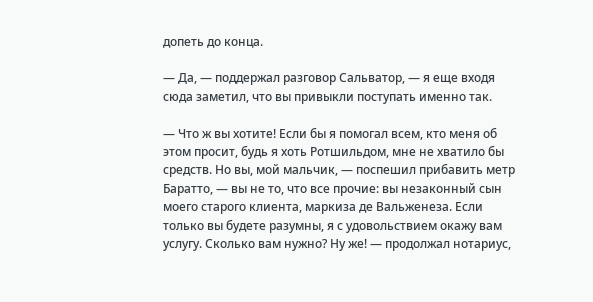допеть до конца.

— Да, — поддержал разговор Сальватор, — я еще входя сюда заметил, что вы привыкли поступать именно так.

— Что ж вы хотите! Если бы я помогал всем, кто меня об этом просит, будь я хоть Ротшильдом, мне не хватило бы средств. Но вы, мой мальчик, — поспешил прибавить метр Баратто, — вы не то, что все прочие: вы незаконный сын моего старого клиента, маркиза де Вальженеза. Если только вы будете разумны, я с удовольствием окажу вам услугу. Сколько вам нужно? Ну же! — продолжал нотариус,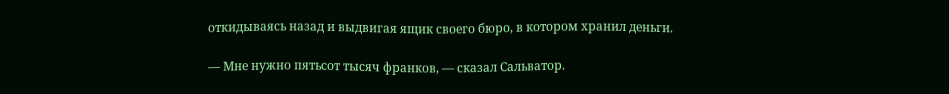откидываясь назад и выдвигая ящик своего бюро, в котором хранил деньги.

— Мне нужно пятьсот тысяч франков, — сказал Сальватор.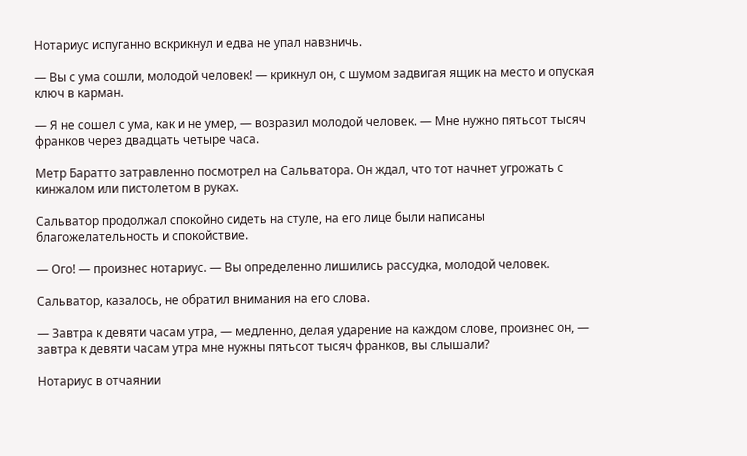Нотариус испуганно вскрикнул и едва не упал навзничь.

— Вы с ума сошли, молодой человек! — крикнул он, с шумом задвигая ящик на место и опуская ключ в карман.

— Я не сошел с ума, как и не умер, — возразил молодой человек. — Мне нужно пятьсот тысяч франков через двадцать четыре часа.

Метр Баратто затравленно посмотрел на Сальватора. Он ждал, что тот начнет угрожать с кинжалом или пистолетом в руках.

Сальватор продолжал спокойно сидеть на стуле, на его лице были написаны благожелательность и спокойствие.

— Ого! — произнес нотариус. — Вы определенно лишились рассудка, молодой человек.

Сальватор, казалось, не обратил внимания на его слова.

— Завтра к девяти часам утра, — медленно, делая ударение на каждом слове, произнес он, — завтра к девяти часам утра мне нужны пятьсот тысяч франков, вы слышали?

Нотариус в отчаянии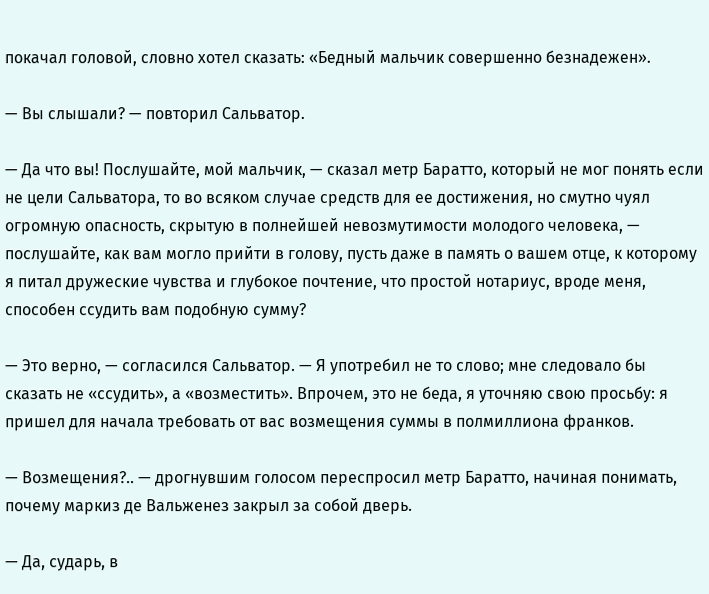покачал головой, словно хотел сказать: «Бедный мальчик совершенно безнадежен».

— Вы слышали? — повторил Сальватор.

— Да что вы! Послушайте, мой мальчик, — сказал метр Баратто, который не мог понять если не цели Сальватора, то во всяком случае средств для ее достижения, но смутно чуял огромную опасность, скрытую в полнейшей невозмутимости молодого человека, — послушайте, как вам могло прийти в голову, пусть даже в память о вашем отце, к которому я питал дружеские чувства и глубокое почтение, что простой нотариус, вроде меня, способен ссудить вам подобную сумму?

— Это верно, — согласился Сальватор. — Я употребил не то слово; мне следовало бы сказать не «ссудить», а «возместить». Впрочем, это не беда, я уточняю свою просьбу: я пришел для начала требовать от вас возмещения суммы в полмиллиона франков.

— Возмещения?.. — дрогнувшим голосом переспросил метр Баратто, начиная понимать, почему маркиз де Вальженез закрыл за собой дверь.

— Да, сударь, в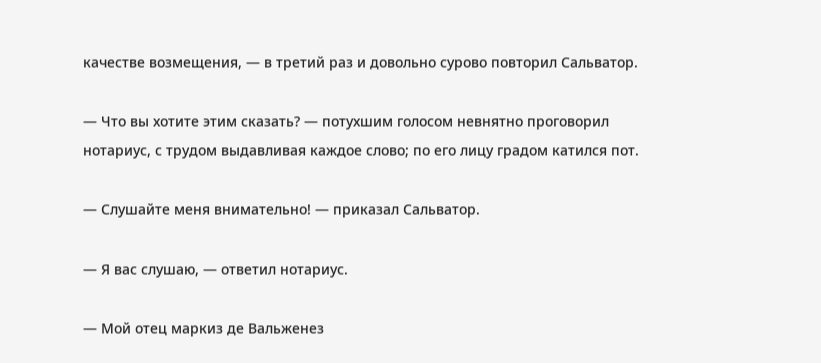качестве возмещения, — в третий раз и довольно сурово повторил Сальватор.

— Что вы хотите этим сказать? — потухшим голосом невнятно проговорил нотариус, с трудом выдавливая каждое слово; по его лицу градом катился пот.

— Слушайте меня внимательно! — приказал Сальватор.

— Я вас слушаю, — ответил нотариус.

— Мой отец маркиз де Вальженез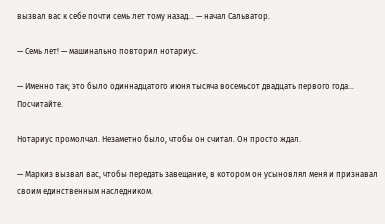вызвал вас к себе почти семь лет тому назад… — начал Сальватор.

— Семь лет! — машинально повторил нотариус.

— Именно так; это было одиннадцатого июня тысяча восемьсот двадцать первого года… Посчитайте.

Нотариус промолчал. Незаметно было, чтобы он считал. Он просто ждал.

— Маркиз вызвал вас, чтобы передать завещание, в котором он усыновлял меня и признавал своим единственным наследником.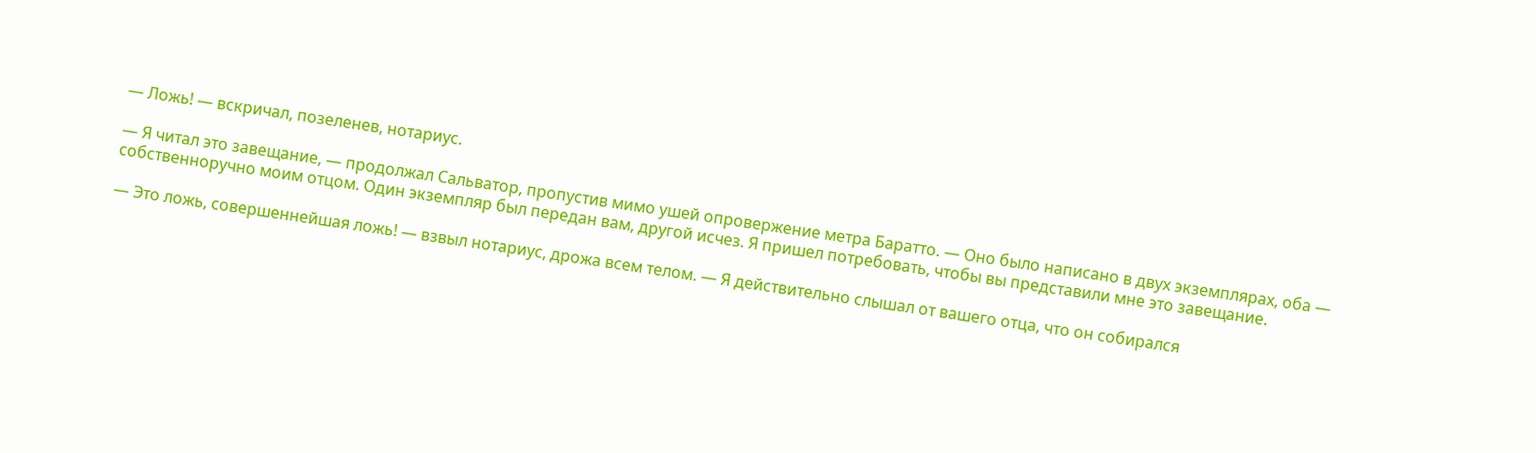— Ложь! — вскричал, позеленев, нотариус.

— Я читал это завещание, — продолжал Сальватор, пропустив мимо ушей опровержение метра Баратто. — Оно было написано в двух экземплярах, оба — собственноручно моим отцом. Один экземпляр был передан вам, другой исчез. Я пришел потребовать, чтобы вы представили мне это завещание.

— Это ложь, совершеннейшая ложь! — взвыл нотариус, дрожа всем телом. — Я действительно слышал от вашего отца, что он собирался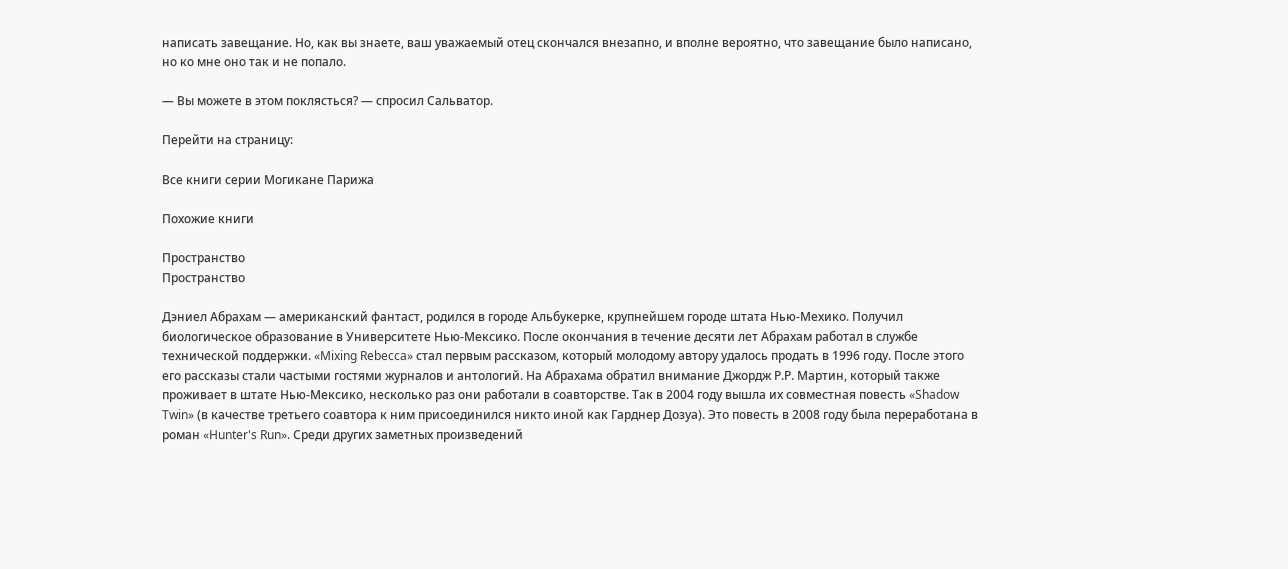написать завещание. Но, как вы знаете, ваш уважаемый отец скончался внезапно, и вполне вероятно, что завещание было написано, но ко мне оно так и не попало.

— Вы можете в этом поклясться? — спросил Сальватор.

Перейти на страницу:

Все книги серии Могикане Парижа

Похожие книги

Пространство
Пространство

Дэниел Абрахам — американский фантаст, родился в городе Альбукерке, крупнейшем городе штата Нью-Мехико. Получил биологическое образование в Университете Нью-Мексико. После окончания в течение десяти лет Абрахам работал в службе технической поддержки. «Mixing Rebecca» стал первым рассказом, который молодому автору удалось продать в 1996 году. После этого его рассказы стали частыми гостями журналов и антологий. На Абрахама обратил внимание Джордж Р.Р. Мартин, который также проживает в штате Нью-Мексико, несколько раз они работали в соавторстве. Так в 2004 году вышла их совместная повесть «Shadow Twin» (в качестве третьего соавтора к ним присоединился никто иной как Гарднер Дозуа). Это повесть в 2008 году была переработана в роман «Hunter's Run». Среди других заметных произведений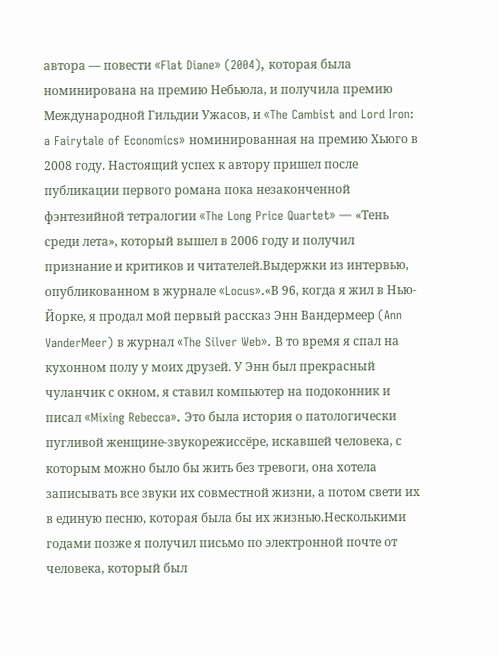автора — повести «Flat Diane» (2004), которая была номинирована на премию Небьюла, и получила премию Международной Гильдии Ужасов, и «The Cambist and Lord Iron: a Fairytale of Economics» номинированная на премию Хьюго в 2008 году. Настоящий успех к автору пришел после публикации первого романа пока незаконченной фэнтезийной тетралогии «The Long Price Quartet» — «Тень среди лета», который вышел в 2006 году и получил признание и критиков и читателей.Выдержки из интервью, опубликованном в журнале «Locus».«В 96, когда я жил в Нью-Йорке, я продал мой первый рассказ Энн Вандермеер (Ann VanderMeer) в журнал «The Silver Web». В то время я спал на кухонном полу у моих друзей. У Энн был прекрасный чуланчик с окном, я ставил компьютер на подоконник и писал «Mixing Rebecca». Это была история о патологически пугливой женщине-звукорежиссёре, искавшей человека, с которым можно было бы жить без тревоги, она хотела записывать все звуки их совместной жизни, а потом свети их в единую песню, которая была бы их жизнью.Несколькими годами позже я получил письмо по электронной почте от человека, который был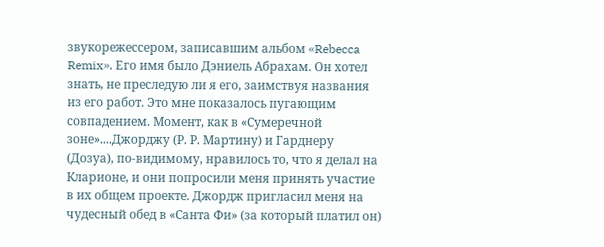звукорежессером, записавшим альбом «Rebecca Remix». Его имя было Дэниель Абрахам. Он хотел знать, не преследую ли я его, заимствуя названия из его работ. Это мне показалось пугающим совпадением. Момент, как в «Сумеречной зоне»....Джорджу (Р. Р. Мартину) и Гарднеру (Дозуа), по-видимому, нравилось то, что я делал на Кларионе, и они попросили меня принять участие в их общем проекте. Джордж пригласил меня на чудесный обед в «Санта Фи» (за который платил он)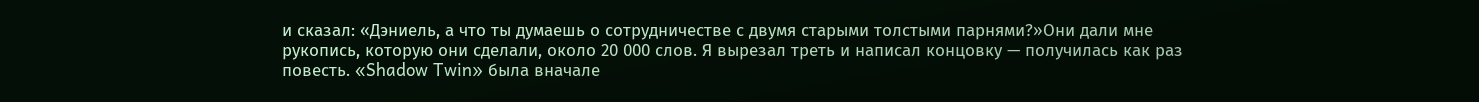и сказал: «Дэниель, а что ты думаешь о сотрудничестве с двумя старыми толстыми парнями?»Они дали мне рукопись, которую они сделали, около 20 000 слов. Я вырезал треть и написал концовку — получилась как раз повесть. «Shadow Twin» была вначале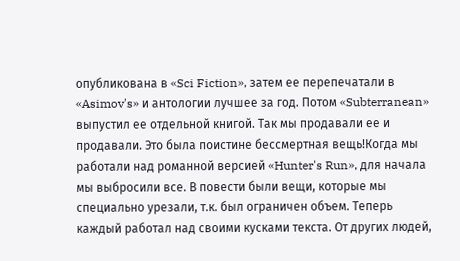опубликована в «Sci Fiction», затем ее перепечатали в «Asimov's» и антологии лучшее за год. Потом «Subterranean» выпустил ее отдельной книгой. Так мы продавали ее и продавали. Это была поистине бессмертная вещь!Когда мы работали над романной версией «Hunter's Run», для начала мы выбросили все. В повести были вещи, которые мы специально урезали, т.к. был ограничен объем. Теперь каждый работал над своими кусками текста. От других людей,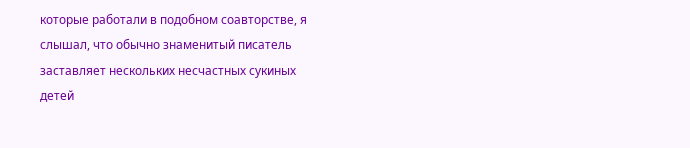которые работали в подобном соавторстве, я слышал, что обычно знаменитый писатель заставляет нескольких несчастных сукиных детей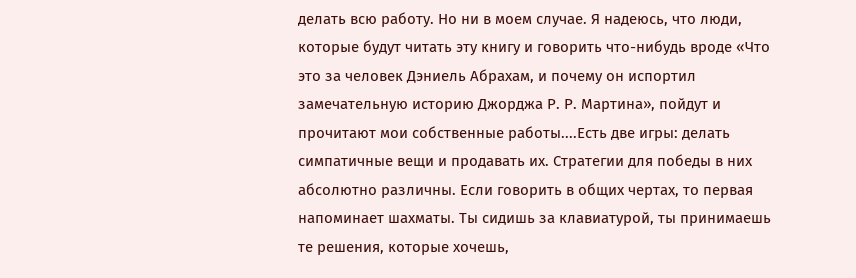делать всю работу. Но ни в моем случае. Я надеюсь, что люди, которые будут читать эту книгу и говорить что-нибудь вроде «Что это за человек Дэниель Абрахам, и почему он испортил замечательную историю Джорджа Р. Р. Мартина», пойдут и прочитают мои собственные работы....Есть две игры: делать симпатичные вещи и продавать их. Стратегии для победы в них абсолютно различны. Если говорить в общих чертах, то первая напоминает шахматы. Ты сидишь за клавиатурой, ты принимаешь те решения, которые хочешь,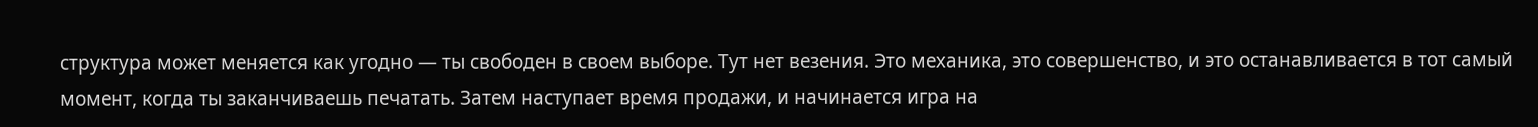структура может меняется как угодно — ты свободен в своем выборе. Тут нет везения. Это механика, это совершенство, и это останавливается в тот самый момент, когда ты заканчиваешь печатать. Затем наступает время продажи, и начинается игра на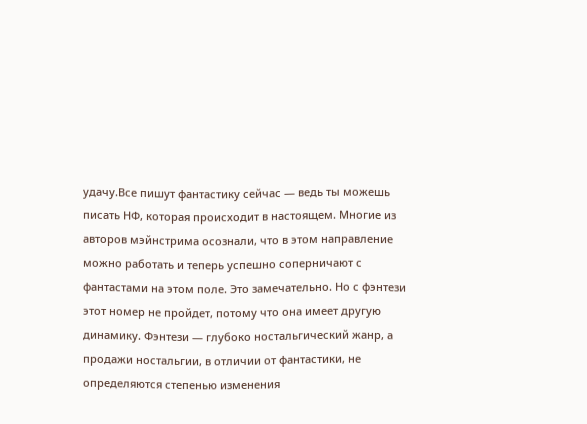удачу.Все пишут фантастику сейчас — ведь ты можешь писать НФ, которая происходит в настоящем. Многие из авторов мэйнстрима осознали, что в этом направление можно работать и теперь успешно соперничают с фантастами на этом поле. Это замечательно. Но с фэнтези этот номер не пройдет, потому что она имеет другую динамику. Фэнтези — глубоко ностальгический жанр, а продажи ностальгии, в отличии от фантастики, не определяются степенью изменения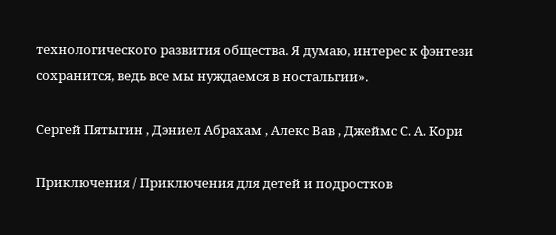технологического развития общества. Я думаю, интерес к фэнтези сохранится, ведь все мы нуждаемся в ностальгии».

Сергей Пятыгин , Дэниел Абрахам , Алекс Вав , Джеймс С. А. Кори

Приключения / Приключения для детей и подростков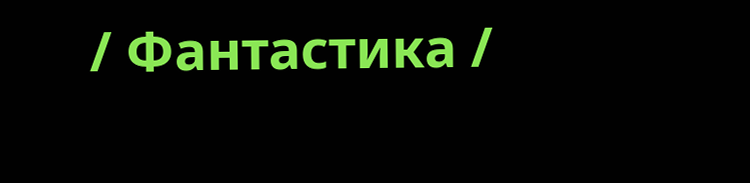/ Фантастика /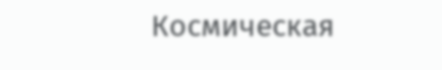Космическая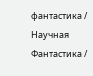фантастика / Научная Фантастика /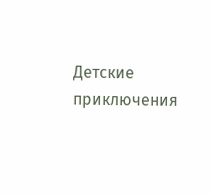Детские приключения